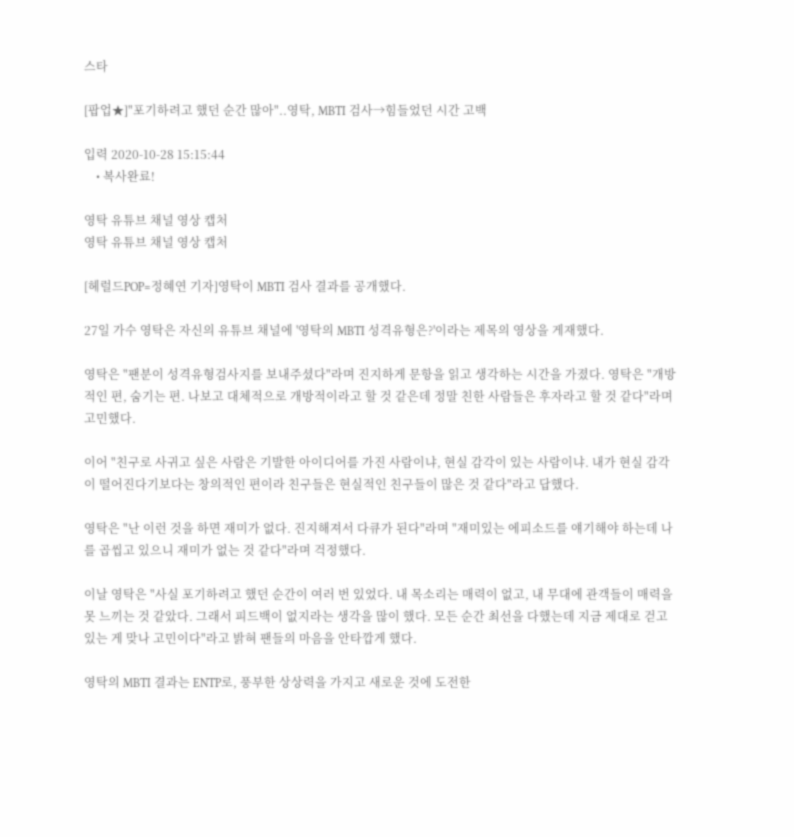스타

[팝업★]"포기하려고 했던 순간 많아"..영탁, MBTI 검사→힘들었던 시간 고백

입력 2020-10-28 15:15:44
    • 복사완료!

영탁 유튜브 채널 영상 캡처
영탁 유튜브 채널 영상 캡처

[헤럴드POP=정혜연 기자]영탁이 MBTI 검사 결과를 공개했다.

27일 가수 영탁은 자신의 유튜브 채널에 '영탁의 MBTI 성격유형은?'이라는 제목의 영상을 게재했다.

영탁은 "팬분이 성격유형검사지를 보내주셨다"라며 진지하게 문항을 읽고 생각하는 시간을 가졌다. 영탁은 "개방적인 편, 숨기는 편. 나보고 대체적으로 개방적이라고 할 것 같은데 정말 친한 사람들은 후자라고 할 것 같다"라며 고민했다.

이어 "친구로 사귀고 싶은 사람은 기발한 아이디어를 가진 사람이냐, 현실 감각이 있는 사람이냐. 내가 현실 감각이 떨어진다기보다는 창의적인 편이라 친구들은 현실적인 친구들이 많은 것 같다"라고 답했다.

영탁은 "난 이런 것을 하면 재미가 없다. 진지해져서 다큐가 된다"라며 "재미있는 에피소드를 얘기해야 하는데 나를 곱씹고 있으니 재미가 없는 것 같다"라며 걱정했다.

이날 영탁은 "사실 포기하려고 했던 순간이 여러 번 있었다. 내 목소리는 매력이 없고, 내 무대에 관객들이 매력을 못 느끼는 것 같았다. 그래서 피드백이 없지라는 생각을 많이 했다. 모든 순간 최선을 다했는데 지금 제대로 걷고 있는 게 맞나 고민이다"라고 밝혀 팬들의 마음을 안타깝게 했다.

영탁의 MBTI 결과는 ENTP로, 풍부한 상상력을 가지고 새로운 것에 도전한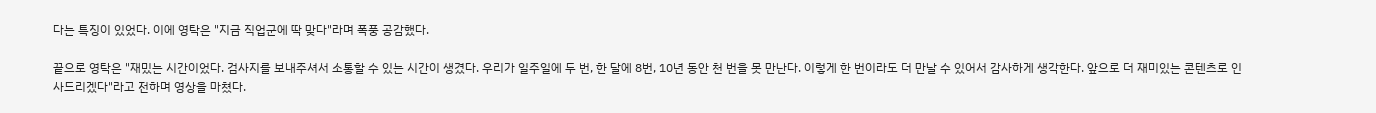다는 특징이 있었다. 이에 영탁은 "지금 직업군에 딱 맞다"라며 폭풍 공감했다.

끝으로 영탁은 "재밌는 시간이었다. 검사지를 보내주셔서 소통할 수 있는 시간이 생겼다. 우리가 일주일에 두 번, 한 달에 8번, 10년 동안 천 번을 못 만난다. 이렇게 한 번이라도 더 만날 수 있어서 감사하게 생각한다. 앞으로 더 재미있는 콘텐츠로 인사드리겠다"라고 전하며 영상을 마쳤다.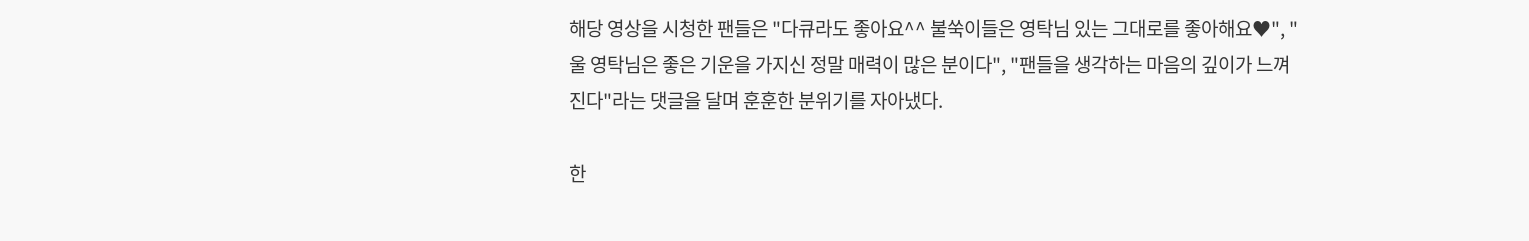해당 영상을 시청한 팬들은 "다큐라도 좋아요^^ 불쑥이들은 영탁님 있는 그대로를 좋아해요♥", "울 영탁님은 좋은 기운을 가지신 정말 매력이 많은 분이다", "팬들을 생각하는 마음의 깊이가 느껴진다"라는 댓글을 달며 훈훈한 분위기를 자아냈다.

한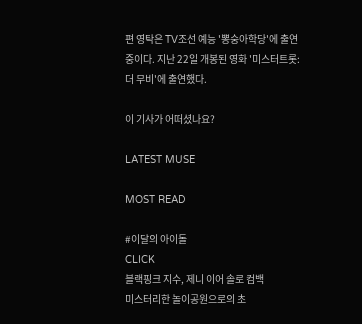편 영탁은 TV조선 예능 '뽕숭아학당'에 출연 중이다. 지난 22일 개봉된 영화 '미스터트롯: 더 무비'에 출연했다.

이 기사가 어떠셨나요?

LATEST MUSE

MOST READ

#이달의 아이돌
CLICK
블랙핑크 지수, 제니 이어 솔로 컴백
미스터리한 놀이공원으로의 초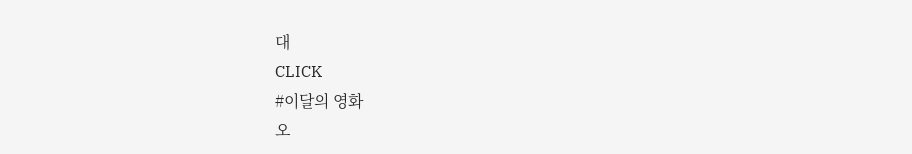대
CLICK
#이달의 영화
오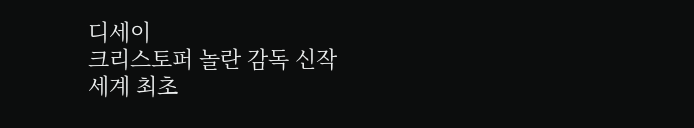디세이
크리스토퍼 놀란 감독 신작
세계 최초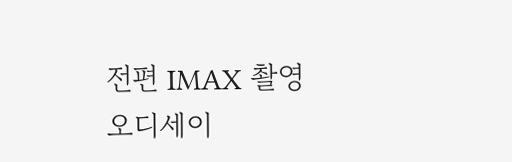전편 IMAX 촬영
오디세이